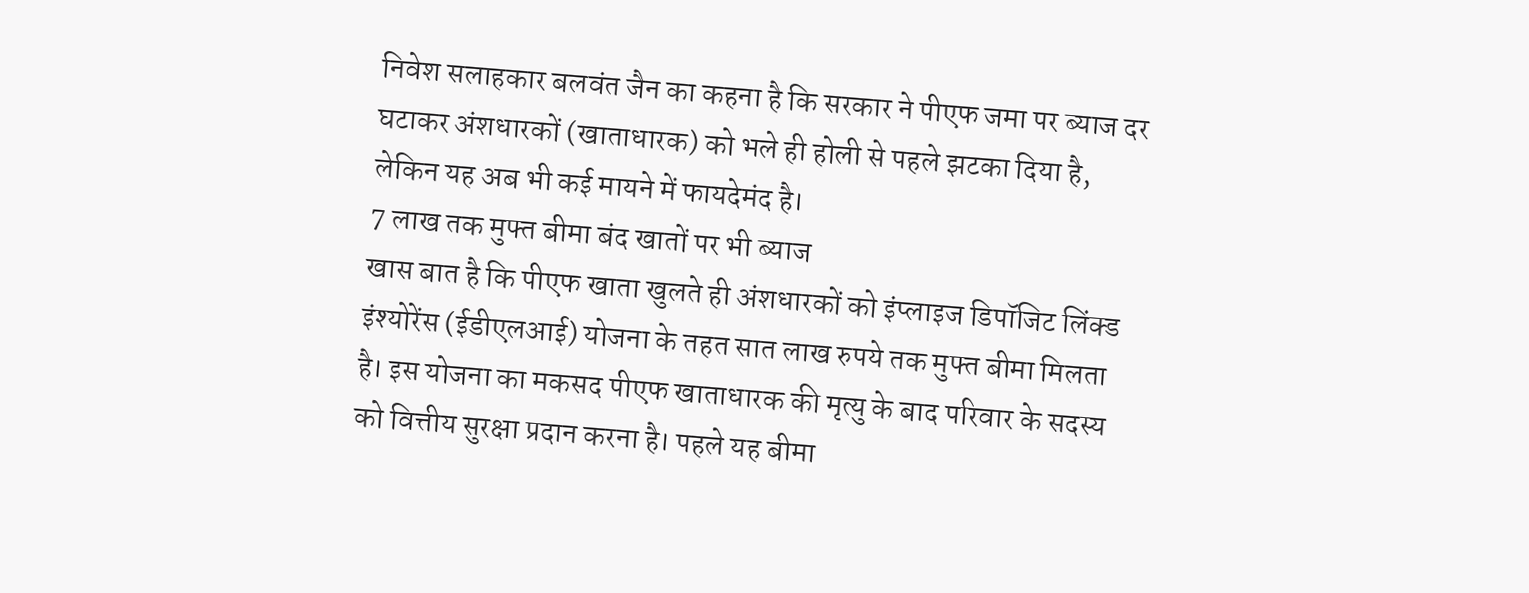निवेश सलाहकार बलवंत जैन का कहना है कि सरकार ने पीएफ जमा पर ब्याज दर घटाकर अंशधारकों (खाताधारक) को भले ही होली से पहले झटका दिया है, लेकिन यह अब भी कई मायने में फायदेमंद है।
7 लाख तक मुफ्त बीमा बंद खातों पर भी ब्याज
खास बात है कि पीएफ खाता खुलते ही अंशधारकों को इंप्लाइज डिपॉजिट लिंक्ड इंश्योरेंस (ईडीएलआई) योजना के तहत सात लाख रुपये तक मुफ्त बीमा मिलता है। इस योजना का मकसद पीएफ खाताधारक की मृत्यु के बाद परिवार के सदस्य को वित्तीय सुरक्षा प्रदान करना है। पहले यह बीमा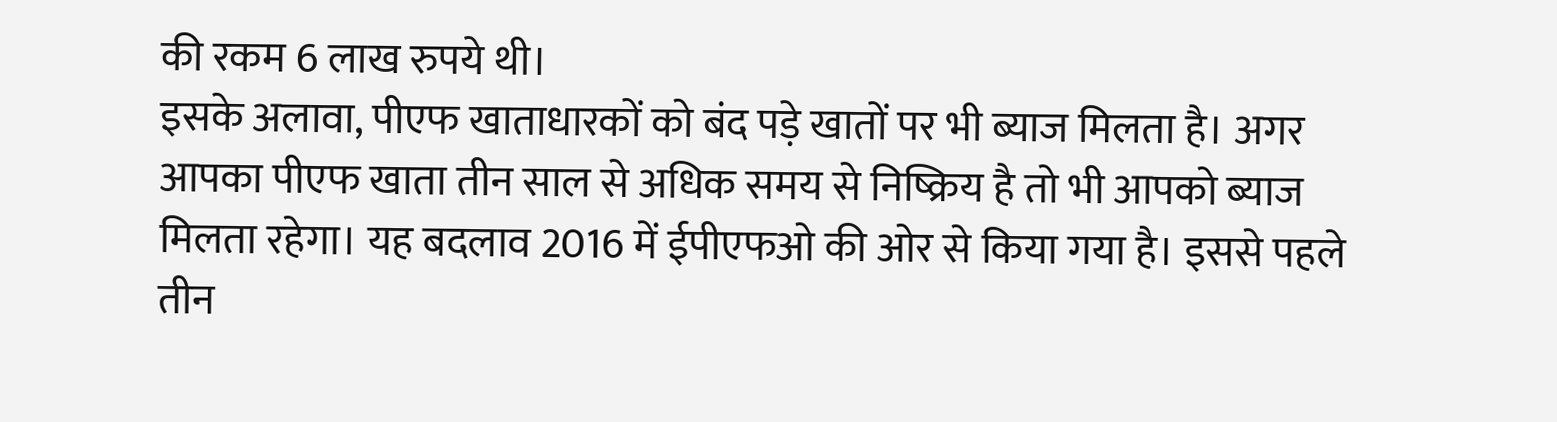की रकम 6 लाख रुपये थी।
इसके अलावा, पीएफ खाताधारकों को बंद पड़े खातों पर भी ब्याज मिलता है। अगर आपका पीएफ खाता तीन साल से अधिक समय से निष्क्रिय है तो भी आपको ब्याज मिलता रहेगा। यह बदलाव 2016 में ईपीएफओ की ओर से किया गया है। इससे पहले तीन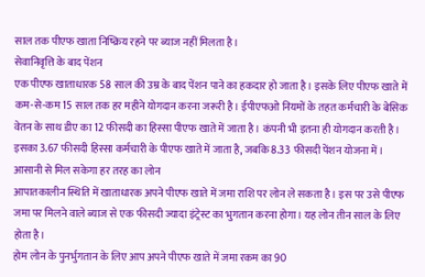साल तक पीएफ खाता निष्क्रिय रहने पर ब्याज नहीं मिलता है।
सेवानिवृत्ति के बाद पेंशन
एक पीएफ खाताधारक 58 साल की उम्र के बाद पेंशन पाने का हकदार हो जाता है। इसके लिए पीएफ खाते में कम-से-कम 15 साल तक हर महीने योगदान करना जरूरी है। ईपीएफओ नियमों के तहत कर्मचारी के बेसिक वेतन के साथ डीए का 12 फीसदी का हिस्सा पीएफ खाते में जाता है। कंपनी भी इतना ही योगदान करती है। इसका 3.67 फीसदी हिस्सा कर्मचारी के पीएफ खाते में जाता है, जबकि 8.33 फीसदी पेंशन योजना में।
आसानी से मिल सकेगा हर तरह का लोन
आपातकालीन स्थिति में खाताधारक अपने पीएफ खाते में जमा राशि पर लोन ले सकता है। इस पर उसे पीएफ जमा पर मिलने वाले ब्याज से एक फीसदी ज्यादा इंट्रेस्ट का भुगतान करना होगा। यह लोन तीन साल के लिए होता है।
होम लोन के पुनर्भुगतान के लिए आप अपने पीएफ खाते में जमा रकम का 90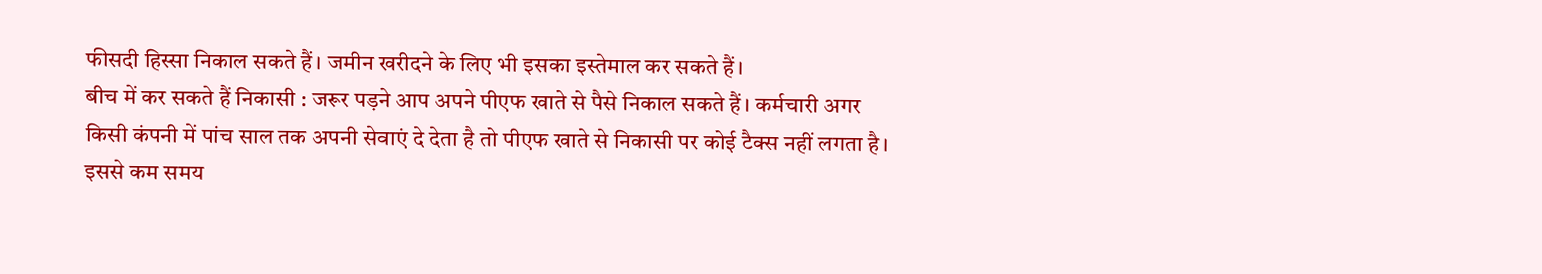फीसदी हिस्सा निकाल सकते हैं। जमीन खरीदने के लिए भी इसका इस्तेमाल कर सकते हैं।
बीच में कर सकते हैं निकासी : जरूर पड़ने आप अपने पीएफ खाते से पैसे निकाल सकते हैं। कर्मचारी अगर किसी कंपनी में पांच साल तक अपनी सेवाएं दे देता है तो पीएफ खाते से निकासी पर कोई टैक्स नहीं लगता है। इससे कम समय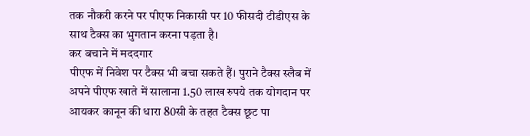तक नौकरी करने पर पीएफ निकासी पर 10 फीसदी टीडीएस के साथ टैक्स का भुगतान करना पड़ता है।
कर बचाने में मददगार
पीएफ में निवेश पर टैक्स भी बचा सकते हैं। पुराने टैक्स स्लैब में अपने पीएफ खाते में सालाना 1.50 लाख रुपये तक योगदान पर आयकर कानून की धारा 80सी के तहत टैक्स छूट पा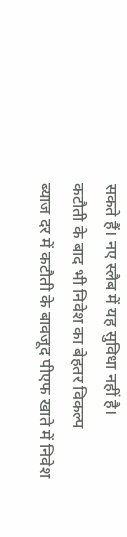सकते हैं। नए स्लैब में यह सुविधा नहीं है।
कटौती के बाद भी निवेश का बेहतर विकल्प
ब्याज दर में कटौती के बावजूद पीएफ खाते में निवेश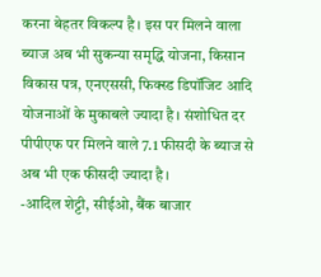करना बेहतर विकल्प है। इस पर मिलने वाला ब्याज अब भी सुकन्या समृद्धि योजना, किसान विकास पत्र, एनएससी, फिक्स्ड डिपॉजिट आदि योजनाओं के मुकाबले ज्यादा है। संशोधित दर पीपीएफ पर मिलने वाले 7.1 फीसदी के ब्याज से अब भी एक फीसदी ज्यादा है।
-आदिल शेट्टी, सीईओ, बैंक बाजार